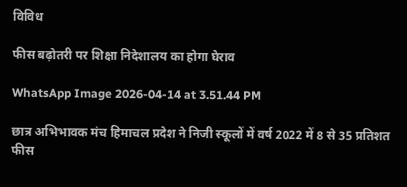विविध

फीस बढ़ोतरी पर शिक्षा निदेशालय का होगा घेराव

WhatsApp Image 2026-04-14 at 3.51.44 PM

छात्र अभिभावक मंच हिमाचल प्रदेश ने निजी स्कूलों में वर्ष 2022 में 8 से 35 प्रतिशत फीस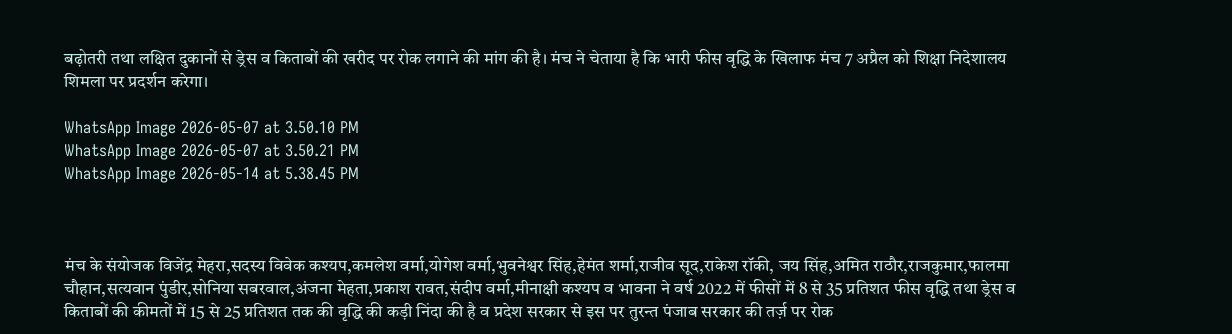बढ़ोतरी तथा लक्षित दुकानों से ड्रेस व किताबों की खरीद पर रोक लगाने की मांग की है। मंच ने चेताया है कि भारी फीस वृद्धि के खिलाफ मंच 7 अप्रैल को शिक्षा निदेशालय शिमला पर प्रदर्शन करेगा।

WhatsApp Image 2026-05-07 at 3.50.10 PM
WhatsApp Image 2026-05-07 at 3.50.21 PM
WhatsApp Image 2026-05-14 at 5.38.45 PM



मंच के संयोजक विजेंद्र मेहरा,सदस्य विवेक कश्यप,कमलेश वर्मा,योगेश वर्मा,भुवनेश्वर सिंह,हेमंत शर्मा,राजीव सूद,राकेश रॉकी, जय सिंह,अमित राठौर,राजकुमार,फालमा चौहान,सत्यवान पुंडीर,सोनिया सबरवाल,अंजना मेहता,प्रकाश रावत,संदीप वर्मा,मीनाक्षी कश्यप व भावना ने वर्ष 2022 में फीसों में 8 से 35 प्रतिशत फीस वृद्धि तथा ड्रेस व किताबों की कीमतों में 15 से 25 प्रतिशत तक की वृद्धि की कड़ी निंदा की है व प्रदेश सरकार से इस पर तुरन्त पंजाब सरकार की तर्ज़ पर रोक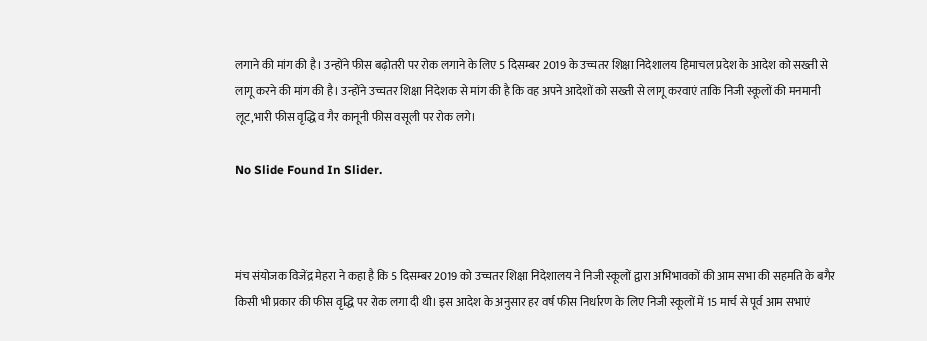लगाने की मांग की है। उन्होंने फीस बढ़ोतरी पर रोक लगाने के लिए 5 दिसम्बर 2019 के उच्चतर शिक्षा निदेशालय हिमाचल प्रदेश के आदेश को सख्ती से लागू करने की मांग की है। उन्होंने उच्चतर शिक्षा निदेशक से मांग की है कि वह अपने आदेशों को सख्ती से लागू करवाएं ताकि निजी स्कूलों की मनमानी लूट,भारी फीस वृद्धि व गैर कानूनी फीस वसूली पर रोक लगे।

No Slide Found In Slider.



मंच संयोजक विजेंद्र मेहरा ने कहा है कि 5 दिसम्बर 2019 को उच्चतर शिक्षा निदेशालय ने निजी स्कूलों द्वारा अभिभावकों की आम सभा की सहमति के बगैर किसी भी प्रकार की फीस वृद्धि पर रोक लगा दी थी। इस आदेश के अनुसार हर वर्ष फीस निर्धारण के लिए निजी स्कूलों में 15 मार्च से पूर्व आम सभाएं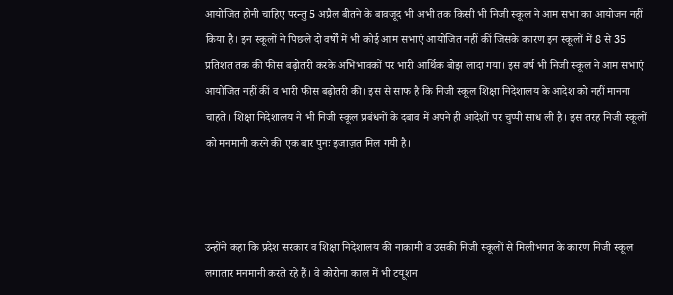आयोजित होनी चाहिए परन्तु 5 अप्रैल बीतने के बावजूद भी अभी तक किसी भी निजी स्कूल ने आम सभा का आयोजन नहीं किया है। इन स्कूलों ने पिछले दो वर्षों में भी कोई आम सभाएं आयोजित नहीं कीं जिसके कारण इन स्कूलों में 8 से 35 प्रतिशत तक की फीस बढ़ोतरी करके अभिभावकों पर भारी आर्थिक बोझ लादा गया। इस वर्ष भी निजी स्कूल ने आम सभाएं आयोजित नहीं कीं व भारी फीस बढ़ोतरी की। इस से साफ है कि निजी स्कूल शिक्षा निदेशालय के आदेश को नहीं मानना चाहते। शिक्षा निदेशालय ने भी निजी स्कूल प्रबंधनों के दबाव में अपने ही आदेशों पर चुप्पी साध ली है। इस तरह निजी स्कूलों को मनमानी करने की एक बार पुनः इजाज़त मिल गयी है।



उन्होंने कहा कि प्रदेश सरकार व शिक्षा निदेशालय की नाकामी व उसकी निजी स्कूलों से मिलीभगत के कारण निजी स्कूल लगातार मनमानी करते रहे हैं। वे कोरोना काल में भी टयूशन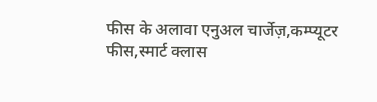फीस के अलावा एनुअल चार्जेज़,कम्प्यूटर फीस,स्मार्ट क्लास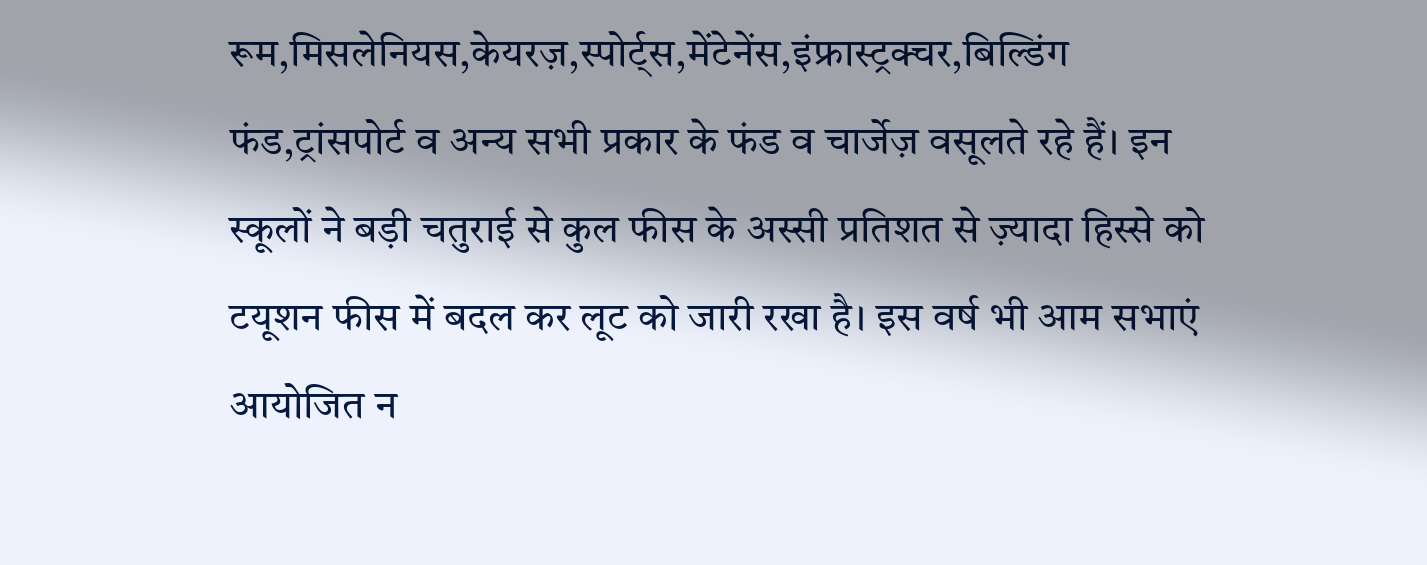रूम,मिसलेनियस,केयरज़,स्पोर्ट्स,मेंटेनेंस,इंफ्रास्ट्रक्चर,बिल्डिंग फंड,ट्रांसपोर्ट व अन्य सभी प्रकार के फंड व चार्जेज़ वसूलते रहे हैं। इन स्कूलों ने बड़ी चतुराई से कुल फीस के अस्सी प्रतिशत से ज़्यादा हिस्से को टयूशन फीस में बदल कर लूट को जारी रखा है। इस वर्ष भी आम सभाएं आयोजित न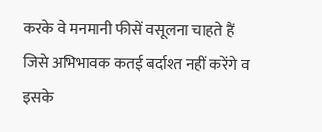करके वे मनमानी फीसें वसूलना चाहते हैं जिसे अभिभावक कतई बर्दाश्त नहीं करेंगे व इसके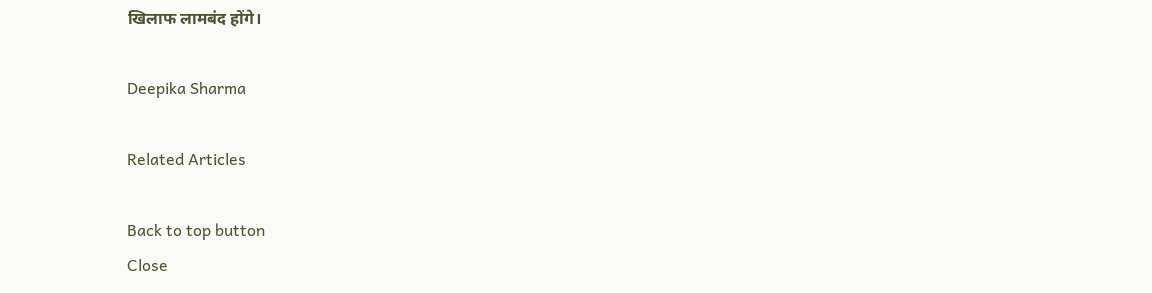खिलाफ लामबंद होंगे।

Deepika Sharma

Related Articles

Back to top button
Close